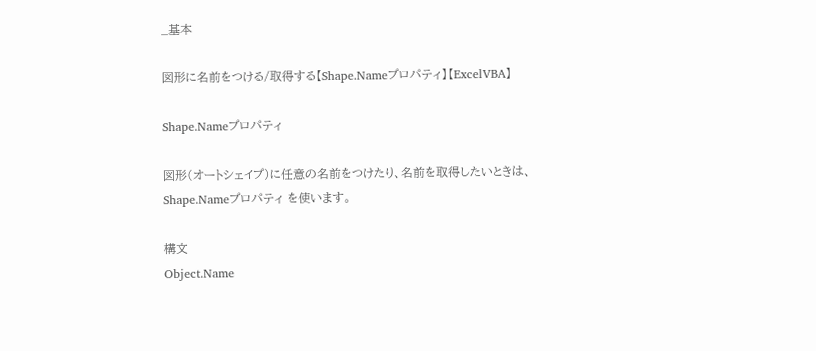_基本

図形に名前をつける/取得する【Shape.Nameプロパティ】【ExcelVBA】

Shape.Nameプロパティ

図形(オートシェイプ)に任意の名前をつけたり、名前を取得したいときは、
Shape.Nameプロパティ を使います。

構文
Object.Name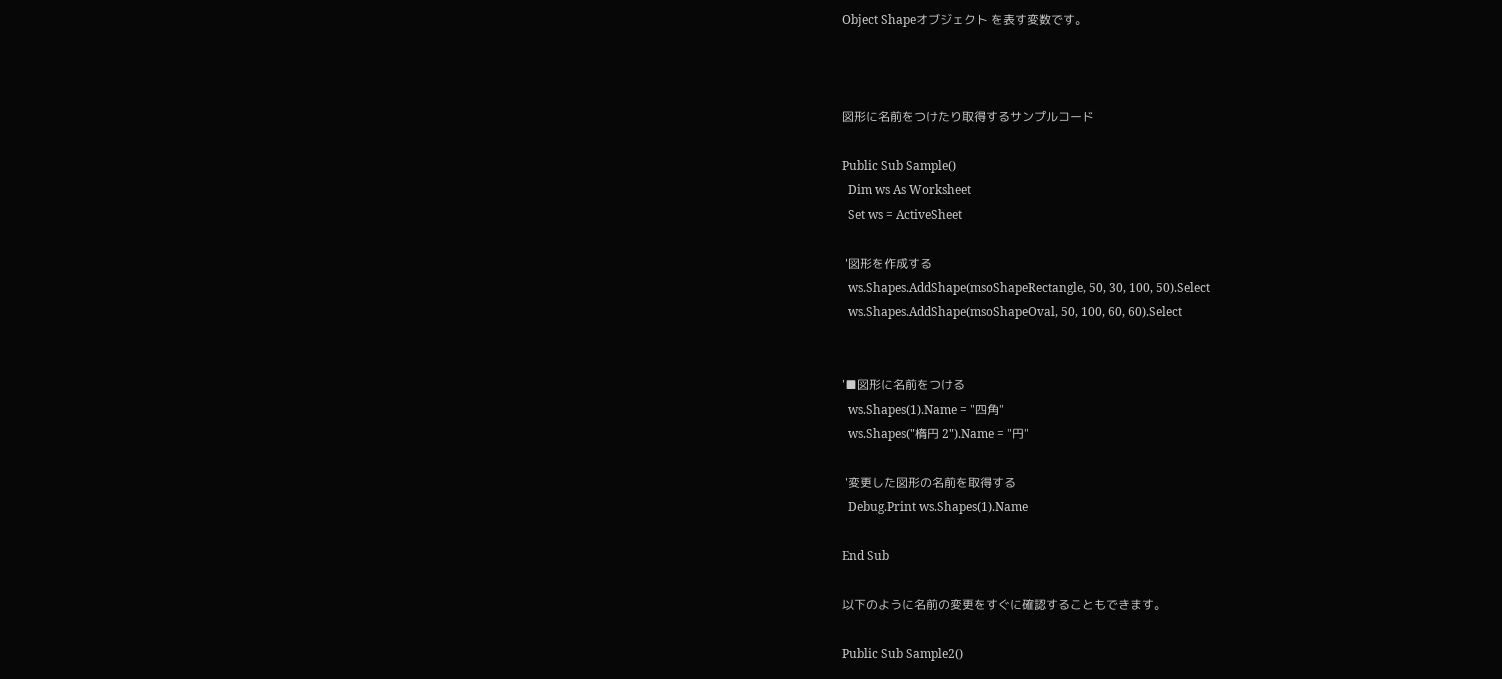Object Shapeオブジェクト を表す変数です。



図形に名前をつけたり取得するサンプルコード

Public Sub Sample()
  Dim ws As Worksheet
  Set ws = ActiveSheet

 '図形を作成する
  ws.Shapes.AddShape(msoShapeRectangle, 50, 30, 100, 50).Select
  ws.Shapes.AddShape(msoShapeOval, 50, 100, 60, 60).Select


'■図形に名前をつける
  ws.Shapes(1).Name = "四角"
  ws.Shapes("楕円 2").Name = "円"

 '変更した図形の名前を取得する
  Debug.Print ws.Shapes(1).Name

End Sub

以下のように名前の変更をすぐに確認することもできます。

Public Sub Sample2()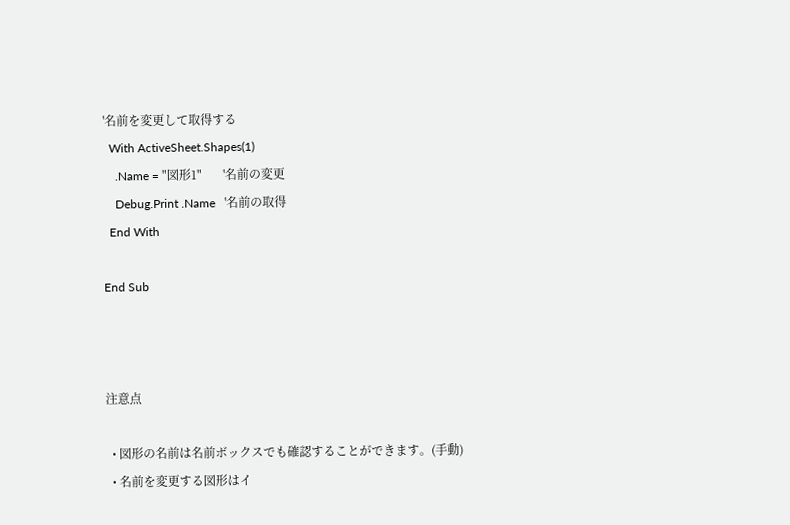'名前を変更して取得する
  With ActiveSheet.Shapes(1)
    .Name = "図形1"       '名前の変更
    Debug.Print .Name   '名前の取得
  End With

End Sub



注意点

  • 図形の名前は名前ボックスでも確認することができます。(手動)
  • 名前を変更する図形はイ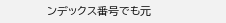ンデックス番号でも元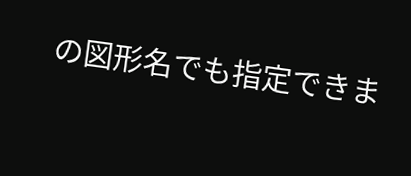の図形名でも指定できま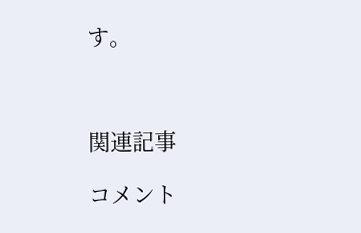す。



関連記事

コメント